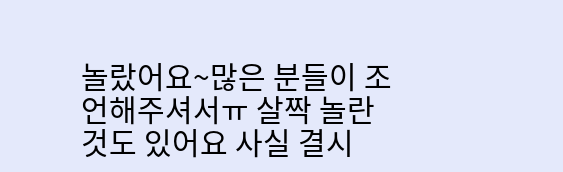놀랐어요~많은 분들이 조언해주셔서ㅠ 살짝 놀란것도 있어요 사실 결시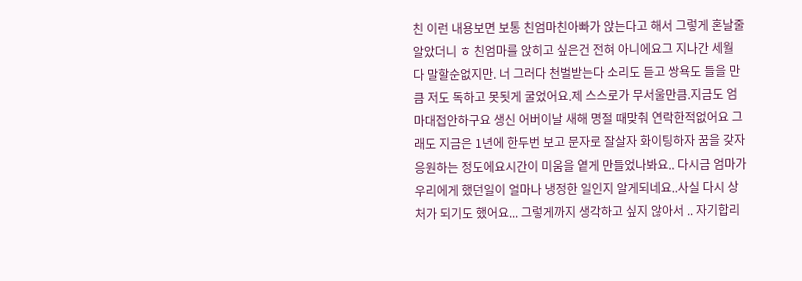친 이런 내용보면 보통 친엄마친아빠가 앉는다고 해서 그렇게 혼날줄알았더니 ㅎ 친엄마를 앉히고 싶은건 전혀 아니에요그 지나간 세월 다 말할순없지만. 너 그러다 천벌받는다 소리도 듣고 쌍욕도 들을 만큼 저도 독하고 못됫게 굴었어요.제 스스로가 무서울만큼.지금도 엄마대접안하구요 생신 어버이날 새해 명절 때맞춰 연락한적없어요 그래도 지금은 1년에 한두번 보고 문자로 잘살자 화이팅하자 꿈을 갖자 응원하는 정도에요시간이 미움을 옅게 만들었나봐요.. 다시금 엄마가 우리에게 했던일이 얼마나 냉정한 일인지 알게되네요..사실 다시 상처가 되기도 했어요... 그렇게까지 생각하고 싶지 않아서 .. 자기합리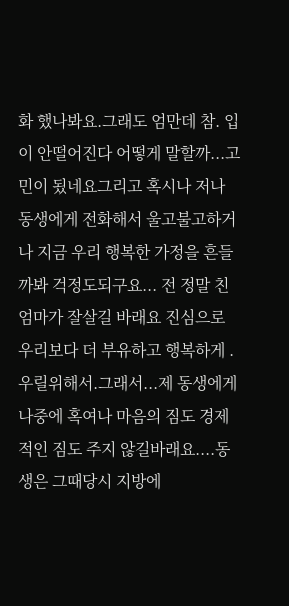화 했나봐요.그래도 엄만데 참. 입이 안떨어진다 어떻게 말할까...고민이 됬네요그리고 혹시나 저나 동생에게 전화해서 울고불고하거나 지금 우리 행복한 가정을 흔들까봐 걱정도되구요... 전 정말 친엄마가 잘살길 바래요 진심으로 우리보다 더 부유하고 행복하게 .우릴위해서.그래서...제 동생에게 나중에 혹여나 마음의 짐도 경제적인 짐도 주지 않길바래요....동생은 그때당시 지방에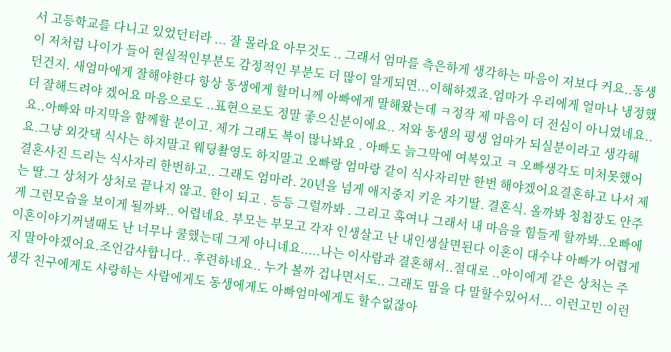서 고등학교를 다니고 있었던터라 ... 잘 몰라요 아무것도 .. 그래서 엄마를 측은하게 생각하는 마음이 저보다 커요..동생이 저처럼 나이가 들어 현실적인부분도 감정적인 부분도 더 많이 알게되면...이해하겠죠.엄마가 우리에게 얼마나 냉정했던건지. 새엄마에게 잘해야한다 항상 동생에게 할머니께 아빠에게 말해왔는데 ㅋ정작 제 마음이 더 전심이 아니였네요.. 더 잘해드려야 겠어요 마음으로도 ..표현으로도 정말 좋으신분이에요.. 저와 동생의 평생 엄마가 되실분이라고 생각해요..아빠와 마지막을 함께할 분이고. 제가 그래도 복이 많나봐요 . 아빠도 늙그막에 여복있고 ㅋ 오빠생각도 미처못했어요.그냥 외갓댁 식사는 하지말고 웨딩촬영도 하지말고 오빠랑 엄마랑 같이 식사자리만 한번 해야겠어요결혼하고 나서 제 결혼사진 드리는 식사자리 한번하고.. 그래도 엄마라. 20년을 넘게 애지중지 키운 자기딸. 결혼식. 올까봐 청첩장도 안주는 딸.그 상처가 상처로 끝나지 않고. 한이 되고 . 등등 그럴까봐 . 그리고 혹여나 그래서 내 마음을 힘들게 할까봐..오빠에게 그런모습을 보이게 될까봐.. 어렵네요. 부모는 부모고 각자 인생살고 난 내인생살면된다 이혼이 대수냐 아빠가 어렵게 이혼이야기꺼낼때도 난 너무나 쿨했는데 그게 아니네요.....나는 이사람과 결혼해서..절대로 ..아이에게 같은 상처는 주지 말아야겠어요.조언감사합니다.. 후련하네요.. 누가 볼까 겁나면서도.. 그래도 맘을 다 말할수있어서... 이런고민 이런생각 친구에게도 사랑하는 사람에게도 동생에게도 아빠엄마에게도 할수없잖아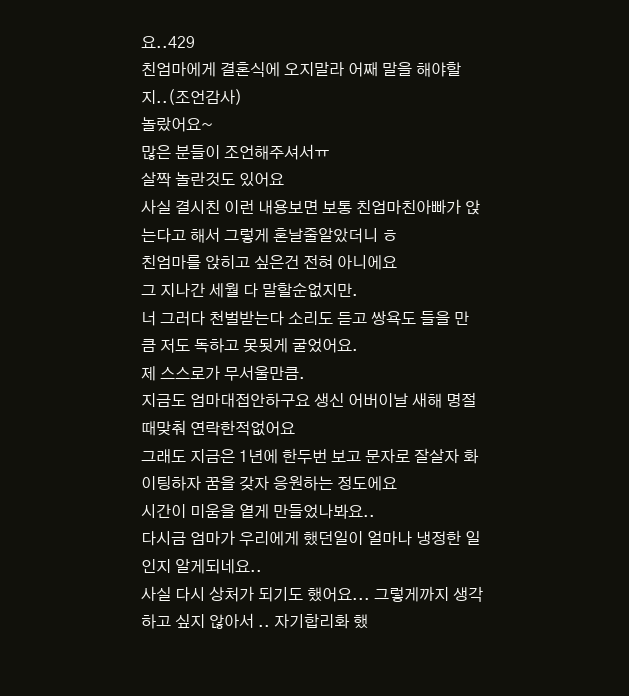요..429
친엄마에게 결혼식에 오지말라 어째 말을 해야할지..(조언감사)
놀랐어요~
많은 분들이 조언해주셔서ㅠ
살짝 놀란것도 있어요
사실 결시친 이런 내용보면 보통 친엄마친아빠가 앉는다고 해서 그렇게 혼날줄알았더니 ㅎ
친엄마를 앉히고 싶은건 전혀 아니에요
그 지나간 세월 다 말할순없지만.
너 그러다 천벌받는다 소리도 듣고 쌍욕도 들을 만큼 저도 독하고 못됫게 굴었어요.
제 스스로가 무서울만큼.
지금도 엄마대접안하구요 생신 어버이날 새해 명절 때맞춰 연락한적없어요
그래도 지금은 1년에 한두번 보고 문자로 잘살자 화이팅하자 꿈을 갖자 응원하는 정도에요
시간이 미움을 옅게 만들었나봐요..
다시금 엄마가 우리에게 했던일이 얼마나 냉정한 일인지 알게되네요..
사실 다시 상처가 되기도 했어요... 그렇게까지 생각하고 싶지 않아서 .. 자기합리화 했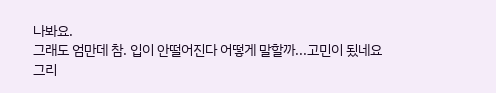나봐요.
그래도 엄만데 참. 입이 안떨어진다 어떻게 말할까...고민이 됬네요
그리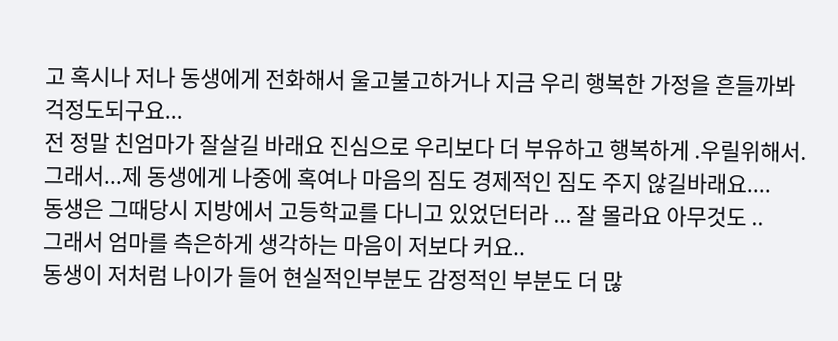고 혹시나 저나 동생에게 전화해서 울고불고하거나 지금 우리 행복한 가정을 흔들까봐
걱정도되구요...
전 정말 친엄마가 잘살길 바래요 진심으로 우리보다 더 부유하고 행복하게 .우릴위해서.
그래서...제 동생에게 나중에 혹여나 마음의 짐도 경제적인 짐도 주지 않길바래요....
동생은 그때당시 지방에서 고등학교를 다니고 있었던터라 ... 잘 몰라요 아무것도 ..
그래서 엄마를 측은하게 생각하는 마음이 저보다 커요..
동생이 저처럼 나이가 들어 현실적인부분도 감정적인 부분도 더 많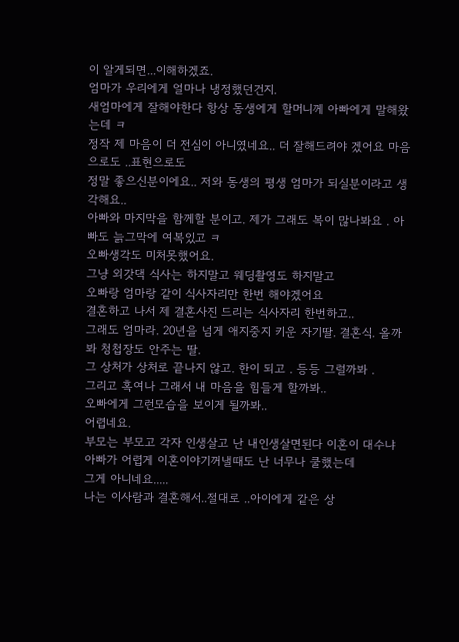이 알게되면...이해하겠죠.
엄마가 우리에게 얼마나 냉정했던건지.
새엄마에게 잘해야한다 항상 동생에게 할머니께 아빠에게 말해왔는데 ㅋ
정작 제 마음이 더 전심이 아니였네요.. 더 잘해드려야 겠어요 마음으로도 ..표현으로도
정말 좋으신분이에요.. 저와 동생의 평생 엄마가 되실분이라고 생각해요..
아빠와 마지막을 함께할 분이고. 제가 그래도 복이 많나봐요 . 아빠도 늙그막에 여복있고 ㅋ
오빠생각도 미처못했어요.
그냥 외갓댁 식사는 하지말고 웨딩촬영도 하지말고
오빠랑 엄마랑 같이 식사자리만 한번 해야겠어요
결혼하고 나서 제 결혼사진 드리는 식사자리 한번하고..
그래도 엄마라. 20년을 넘게 애지중지 키운 자기딸. 결혼식. 올까봐 청첩장도 안주는 딸.
그 상처가 상처로 끝나지 않고. 한이 되고 . 등등 그럴까봐 .
그리고 혹여나 그래서 내 마음을 힘들게 할까봐..
오빠에게 그런모습을 보이게 될까봐..
어렵네요.
부모는 부모고 각자 인생살고 난 내인생살면된다 이혼이 대수냐
아빠가 어렵게 이혼이야기꺼낼때도 난 너무나 쿨했는데
그게 아니네요.....
나는 이사람과 결혼해서..절대로 ..아이에게 같은 상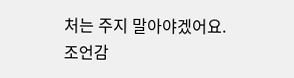처는 주지 말아야겠어요.
조언감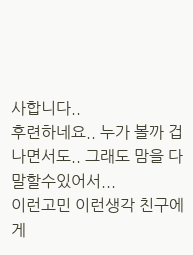사합니다..
후련하네요.. 누가 볼까 겁나면서도.. 그래도 맘을 다 말할수있어서...
이런고민 이런생각 친구에게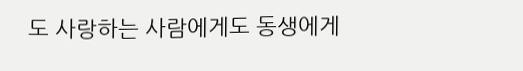도 사랑하는 사람에게도 동생에게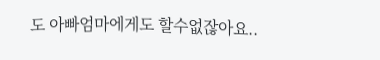도 아빠엄마에게도 할수없잖아요..